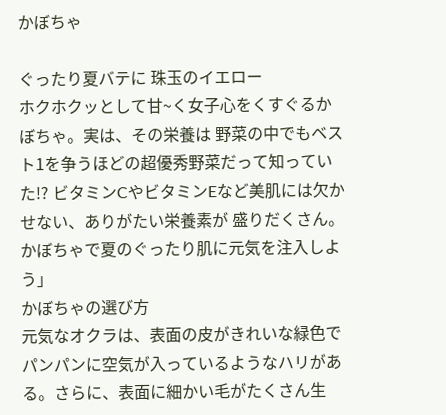かぼちゃ

ぐったり夏バテに 珠玉のイエロー
ホクホクッとして甘~く女子心をくすぐるかぼちゃ。実は、その栄養は 野菜の中でもベスト1を争うほどの超優秀野菜だって知っていた!? ビタミンCやビタミンEなど美肌には欠かせない、ありがたい栄養素が 盛りだくさん。かぼちゃで夏のぐったり肌に元気を注入しよう」
かぼちゃの選び方
元気なオクラは、表面の皮がきれいな緑色でパンパンに空気が入っているようなハリがある。さらに、表面に細かい毛がたくさん生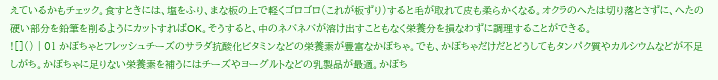えているかもチェック。食すときには、塩をふり、まな板の上で軽くゴロゴロ(これが板ずり)すると毛が取れて皮も柔らかくなる。オクラのへたは切り落とさずに、へたの硬い部分を鉛筆を削るようにカットすればOK。そうすると、中のネバネバが溶け出すこともなく栄養分を損なわずに調理することができる。
![]() | 01 かぼちゃとフレッシュチーズのサラダ抗酸化ビタミンなどの栄養素が豊富なかぼちゃ。でも、かぼちゃだけだとどうしてもタンパク質やカルシウムなどが不足しがち。かぼちゃに足りない栄養素を補うにはチーズやヨーグルトなどの乳製品が最適。かぼち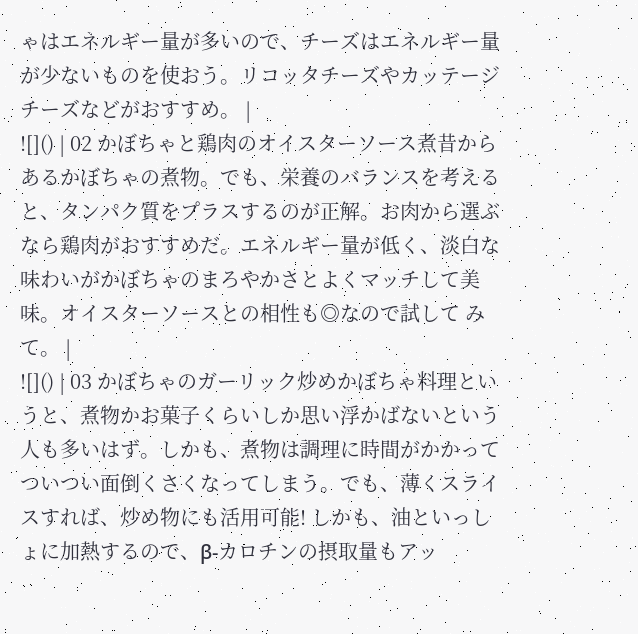ゃはエネルギー量が多いので、チーズはエネルギー量が少ないものを使おう。リコッタチーズやカッテージチーズなどがおすすめ。 |
![]() | 02 かぼちゃと鶏肉のオイスターソース煮昔からあるかぼちゃの煮物。でも、栄養のバランスを考えると、タンパク質をプラスするのが正解。お肉から選ぶなら鶏肉がおすすめだ。エネルギー量が低く、淡白な味わいがかぼちゃのまろやかさとよくマッチして美味。オイスターソースとの相性も◎なので試して みて。 |
![]() | 03 かぼちゃのガーリック炒めかぼちゃ料理というと、煮物かお菓子くらいしか思い浮かばないという人も多いはず。しかも、煮物は調理に時間がかかってついつい面倒くさくなってしまう。でも、薄くスライスすれば、炒め物にも活用可能! しかも、油といっしょに加熱するので、β-カロチンの摂取量もアッ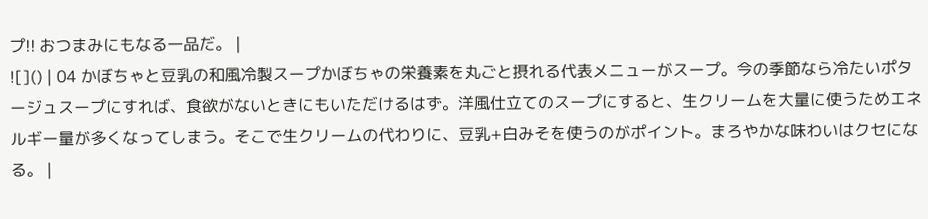プ!! おつまみにもなる一品だ。 |
![]() | 04 かぼちゃと豆乳の和風冷製スープかぼちゃの栄養素を丸ごと摂れる代表メニューがスープ。今の季節なら冷たいポタージュスープにすれば、食欲がないときにもいただけるはず。洋風仕立てのスープにすると、生クリームを大量に使うためエネルギー量が多くなってしまう。そこで生クリームの代わりに、豆乳+白みそを使うのがポイント。まろやかな味わいはクセになる。 |